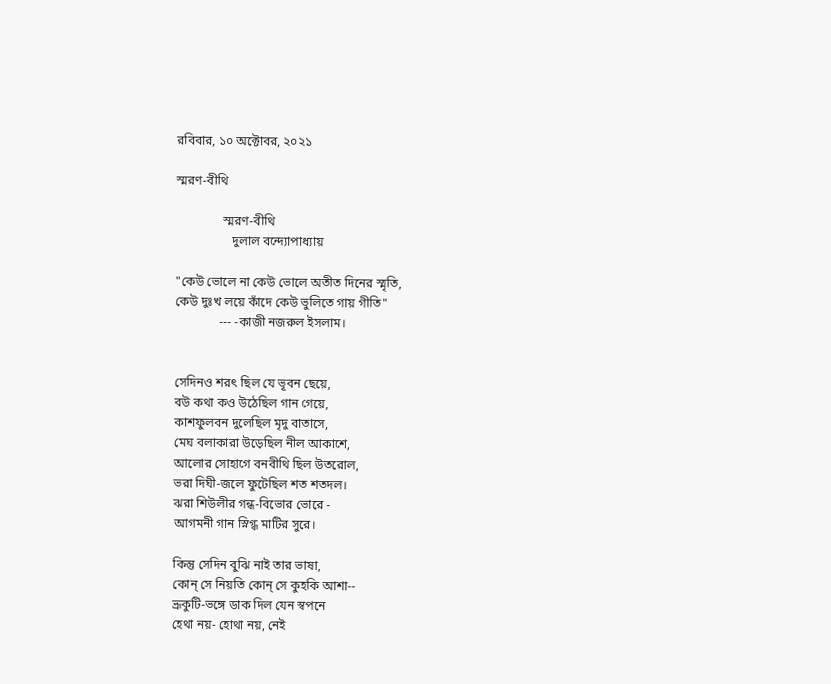রবিবার, ১০ অক্টোবর, ২০২১

স্মরণ-বীথি

               স্মরণ-বীথি
                  দুলাল বন্দ্যোপাধ্যায়

"কেউ ভোলে না কেউ ভোলে অতীত দিনের স্মৃতি,
কেউ দুঃখ লয়ে কাঁদে কেউ ভুলিতে গায় গীতি"
              --- -কাজী নজরুল ইসলাম।


সেদিনও শরৎ ছিল যে ভূবন ছেয়ে,
বউ কথা কও উঠেছিল গান গেয়ে,
কাশফুলবন দুলেছিল মৃদু বাতাসে,
মেঘ বলাকারা উড়েছিল নীল আকাশে,
আলোর সোহাগে বনবীথি ছিল উতরোল,
ভরা দিঘী-জলে ফুটেছিল শত শতদল।
ঝরা শিউলীর গন্ধ-বিভোর ভোরে -
আগমনী গান স্নিগ্ধ মাটির সুরে।

কিন্তু সেদিন বুঝি নাই তার ভাষা,
কোন্ সে নিয়তি কোন্ সে কুহকি আশা--
ভ্রূকুটি-ভঙ্গে ডাক দিল যেন স্বপনে
হেথা নয়- হোথা নয়, নেই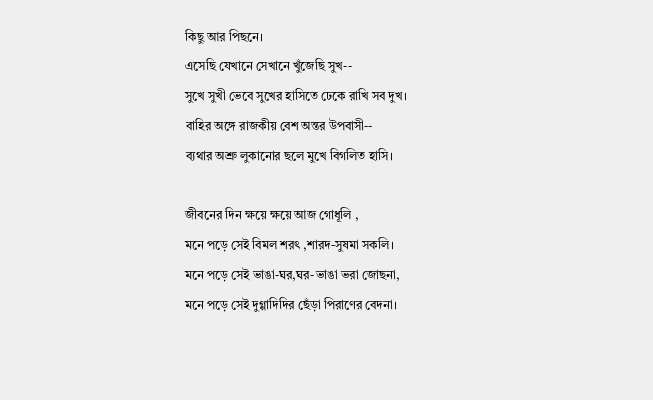কিছু আর পিছনে।
এসেছি যেখানে সেখানে খুঁজেছি সুখ--
সুখে সুখী ভেবে সুখের হাসিতে ঢেকে রাখি সব দুখ।
বাহির অঙ্গে রাজকীয় বেশ অন্তর উপবাসী--
ব্যথার অশ্রু লুকানোর ছলে মুখে বিগলিত হাসি।

জীবনের দিন ক্ষয়ে ক্ষয়ে আজ গোধূলি ,
মনে পড়ে সেই বিমল শরৎ ,শারদ-সুষমা সকলি।
মনে পড়ে সেই ভাঙা-ঘর,ঘর-ভাঙা ভরা জোছনা,
মনে পড়ে সেই দুগ্গাদিদির ছেঁড়া পিরাণের বেদনা।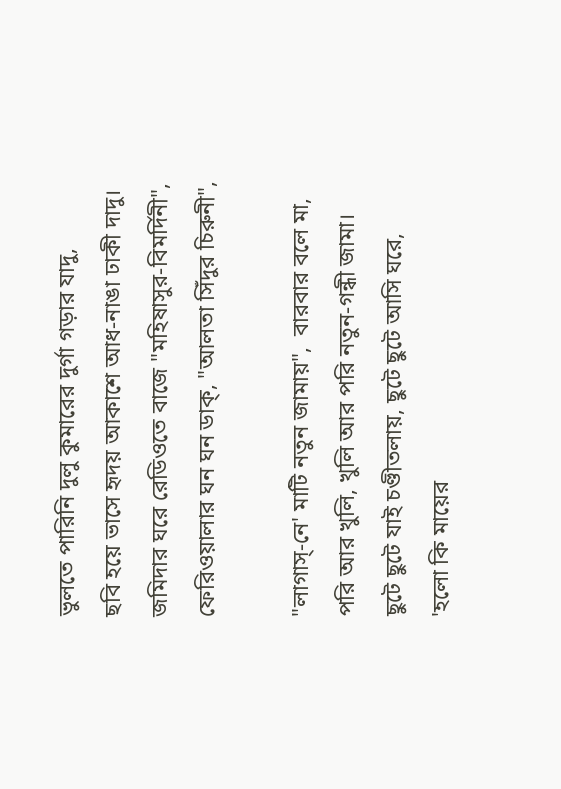ভুলতে পারিনি দুলু কুমারের দুর্গা গড়ার যাদু,
ছবি হয়ে ভাসে হৃদয় আকাশে আধ-নাঙা ঢাকী দাদু।
জমিদার ঘরে রেডিওতে বাজে‌ "মহিষাসুর-বিমর্দিনী",
ফেরিওয়ালার ঘন ঘন ডাক্, "আলতা সিঁদুর চিরুনী",

"লাগাস্-নে' মাটি নতুন জামায়",  বারবার বলে মা,
পরি আর খুলি, খুলি আর পরি নতুন-গন্ধী জামা।
ছুটে ছুটে যাই চণ্ডীতলায়, ছুটে ছুটে আসি ঘরে,
'হলো কি মায়ের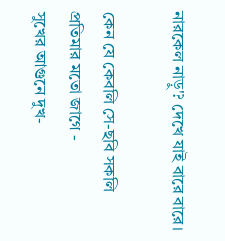নারকেল নাড়ু'? দেখে যাই বারে বারে।

কেন যে কেবলি সে-ছবি সকলি প্রতিমার মতো জাগে -
সুখের আগুনে দুখ-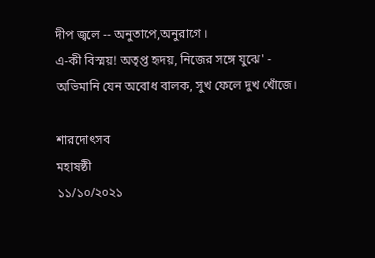দীপ জ্বলে -- অনুতাপে,অনুরাগে ।
এ-কী বিস্ময়! অতৃপ্ত হৃদয়, নিজের সঙ্গে যুঝে' -
অভিমানি যেন অবোধ বালক, সুখ ফেলে দুখ খোঁজে।

শারদোৎসব
মহাষষ্ঠী
১১/১০/২০২১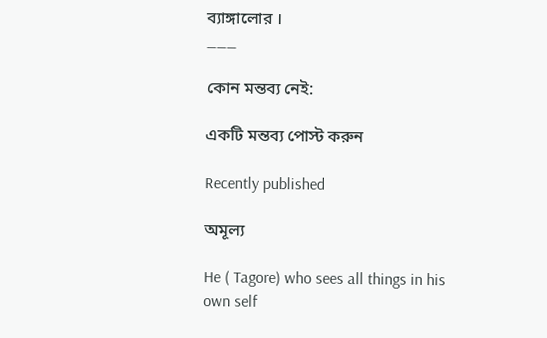ব্যাঙ্গালোর ।
___

কোন মন্তব্য নেই:

একটি মন্তব্য পোস্ট করুন

Recently published

অমূল্য

He ( Tagore) who sees all things in his own self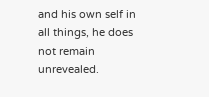and his own self in all things, he does not remain unrevealed.